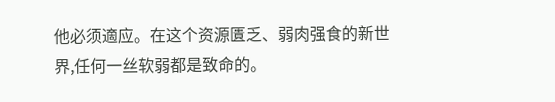他必须適应。在这个资源匱乏、弱肉强食的新世界,任何一丝软弱都是致命的。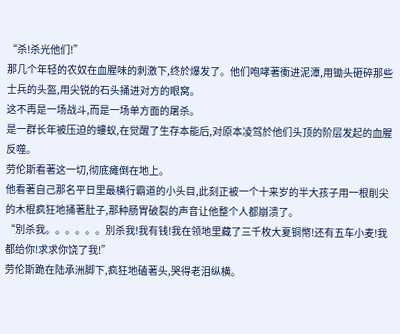“杀!杀光他们!”
那几个年轻的农奴在血腥味的刺激下,终於爆发了。他们咆哮著衝进泥潭,用锄头砸碎那些士兵的头盔,用尖锐的石头捅进对方的眼窝。
这不再是一场战斗,而是一场单方面的屠杀。
是一群长年被压迫的螻蚁,在觉醒了生存本能后,对原本凌驾於他们头顶的阶层发起的血腥反噬。
劳伦斯看著这一切,彻底瘫倒在地上。
他看著自己那名平日里最横行霸道的小头目,此刻正被一个十来岁的半大孩子用一根削尖的木棍疯狂地捅著肚子,那种肠胃破裂的声音让他整个人都崩溃了。
“別杀我。。。。。。別杀我!我有钱!我在领地里藏了三千枚大夏铜幣!还有五车小麦!我都给你!求求你饶了我!”
劳伦斯跪在陆承洲脚下,疯狂地磕著头,哭得老泪纵横。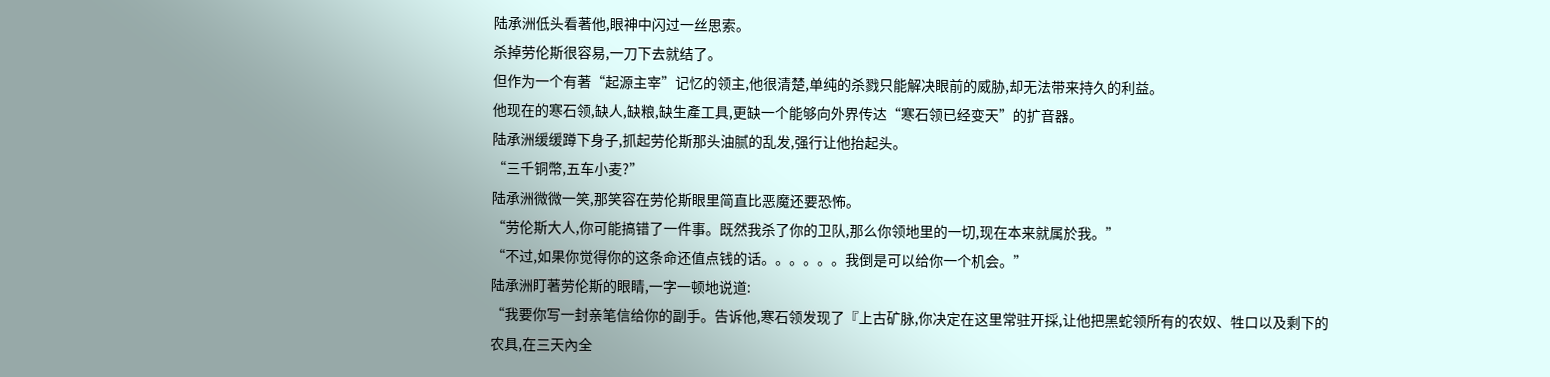陆承洲低头看著他,眼神中闪过一丝思索。
杀掉劳伦斯很容易,一刀下去就结了。
但作为一个有著“起源主宰”记忆的领主,他很清楚,单纯的杀戮只能解决眼前的威胁,却无法带来持久的利益。
他现在的寒石领,缺人,缺粮,缺生產工具,更缺一个能够向外界传达“寒石领已经变天”的扩音器。
陆承洲缓缓蹲下身子,抓起劳伦斯那头油腻的乱发,强行让他抬起头。
“三千铜幣,五车小麦?”
陆承洲微微一笑,那笑容在劳伦斯眼里简直比恶魔还要恐怖。
“劳伦斯大人,你可能搞错了一件事。既然我杀了你的卫队,那么你领地里的一切,现在本来就属於我。”
“不过,如果你觉得你的这条命还值点钱的话。。。。。。我倒是可以给你一个机会。”
陆承洲盯著劳伦斯的眼睛,一字一顿地说道:
“我要你写一封亲笔信给你的副手。告诉他,寒石领发现了『上古矿脉,你决定在这里常驻开採,让他把黑蛇领所有的农奴、牲口以及剩下的农具,在三天內全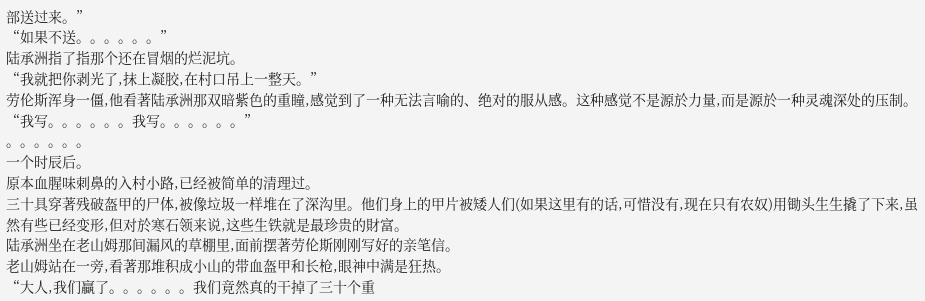部送过来。”
“如果不送。。。。。。”
陆承洲指了指那个还在冒烟的烂泥坑。
“我就把你剥光了,抹上凝胶,在村口吊上一整天。”
劳伦斯浑身一僵,他看著陆承洲那双暗紫色的重瞳,感觉到了一种无法言喻的、绝对的服从感。这种感觉不是源於力量,而是源於一种灵魂深处的压制。
“我写。。。。。。我写。。。。。。”
。。。。。。
一个时辰后。
原本血腥味刺鼻的入村小路,已经被简单的清理过。
三十具穿著残破盔甲的尸体,被像垃圾一样堆在了深沟里。他们身上的甲片被矮人们(如果这里有的话,可惜没有,现在只有农奴)用锄头生生撬了下来,虽然有些已经变形,但对於寒石领来说,这些生铁就是最珍贵的財富。
陆承洲坐在老山姆那间漏风的草棚里,面前摆著劳伦斯刚刚写好的亲笔信。
老山姆站在一旁,看著那堆积成小山的带血盔甲和长枪,眼神中满是狂热。
“大人,我们贏了。。。。。。我们竟然真的干掉了三十个重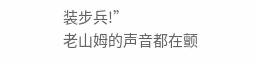装步兵!”
老山姆的声音都在颤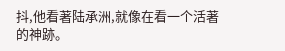抖,他看著陆承洲,就像在看一个活著的神跡。